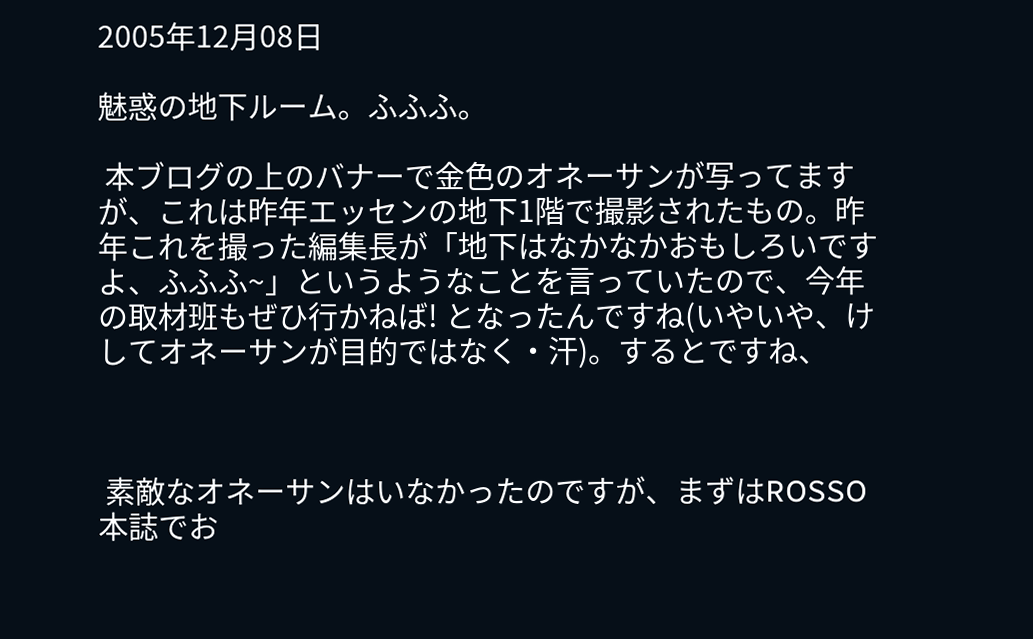2005年12月08日

魅惑の地下ルーム。ふふふ。

 本ブログの上のバナーで金色のオネーサンが写ってますが、これは昨年エッセンの地下1階で撮影されたもの。昨年これを撮った編集長が「地下はなかなかおもしろいですよ、ふふふ~」というようなことを言っていたので、今年の取材班もぜひ行かねば! となったんですね(いやいや、けしてオネーサンが目的ではなく・汗)。するとですね、



 素敵なオネーサンはいなかったのですが、まずはROSSO本誌でお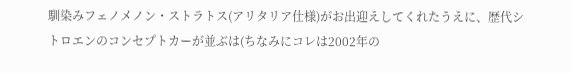馴染みフェノメノン・ストラトス(アリタリア仕様)がお出迎えしてくれたうえに、歴代シトロエンのコンセプトカーが並ぶは(ちなみにコレは2002年の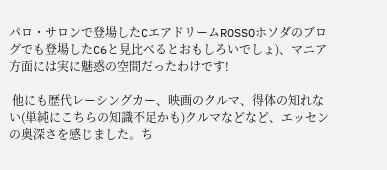パロ・サロンで登場したCエアドリームROSSOホソダのブログでも登場したC6と見比べるとおもしろいでしょ)、マニア方面には実に魅惑の空間だったわけです!

 他にも歴代レーシングカー、映画のクルマ、得体の知れない(単純にこちらの知識不足かも)クルマなどなど、エッセンの奥深さを感じました。ち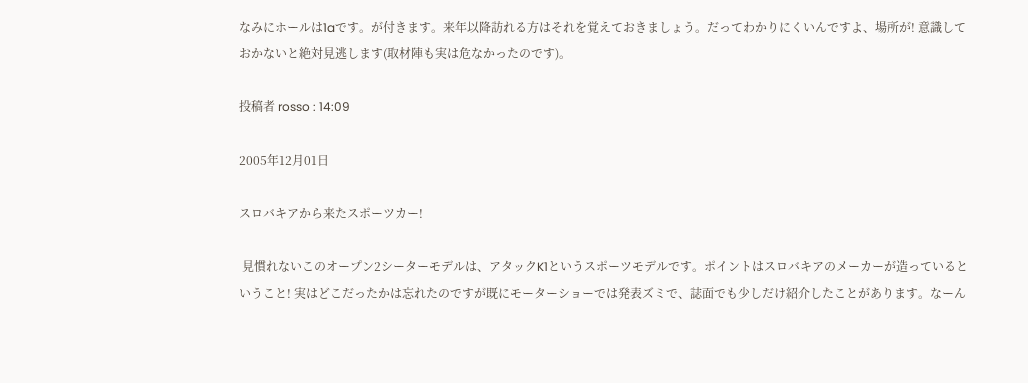なみにホールは1aです。が付きます。来年以降訪れる方はそれを覚えておきましょう。だってわかりにくいんですよ、場所が! 意識しておかないと絶対見逃します(取材陣も実は危なかったのです)。

投稿者 rosso : 14:09

2005年12月01日

スロバキアから来たスポーツカー!

 見慣れないこのオープン2シーターモデルは、アタックK1というスポーツモデルです。ポイントはスロバキアのメーカーが造っているということ! 実はどこだったかは忘れたのですが既にモーターショーでは発表ズミで、誌面でも少しだけ紹介したことがあります。なーん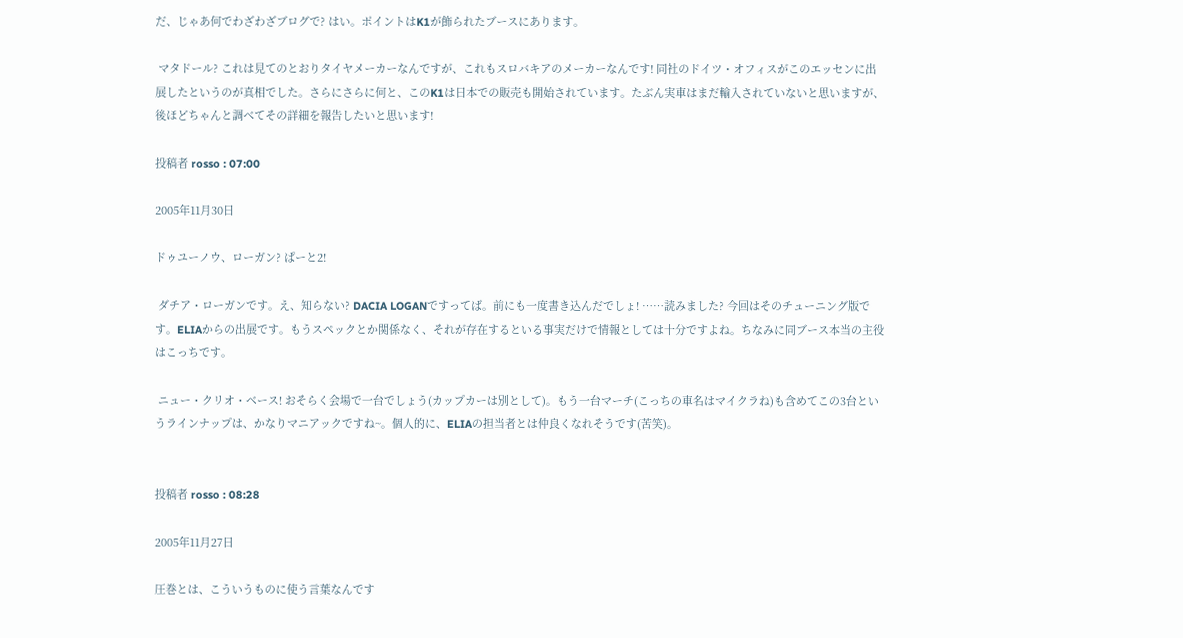だ、じゃあ何でわざわざブログで? はい。ポイントはK1が飾られたブースにあります。

 マタドール? これは見てのとおりタイヤメーカーなんですが、これもスロバキアのメーカーなんです! 同社のドイツ・オフィスがこのエッセンに出展したというのが真相でした。さらにさらに何と、このK1は日本での販売も開始されています。たぶん実車はまだ輸入されていないと思いますが、後ほどちゃんと調べてその詳細を報告したいと思います!

投稿者 rosso : 07:00

2005年11月30日

ドゥユーノウ、ローガン? ぱーと2!

 ダチア・ローガンです。え、知らない? DACIA LOGANですってば。前にも一度書き込んだでしょ! ……読みました? 今回はそのチューニング版です。ELIAからの出展です。もうスペックとか関係なく、それが存在するといる事実だけで情報としては十分ですよね。ちなみに同ブース本当の主役はこっちです。

 ニュー・クリオ・ベース! おそらく会場で一台でしょう(カップカーは別として)。もう一台マーチ(こっちの車名はマイクラね)も含めてこの3台というラインナップは、かなりマニアックですね~。個人的に、ELIAの担当者とは仲良くなれそうです(苦笑)。


投稿者 rosso : 08:28

2005年11月27日

圧巻とは、こういうものに使う言葉なんです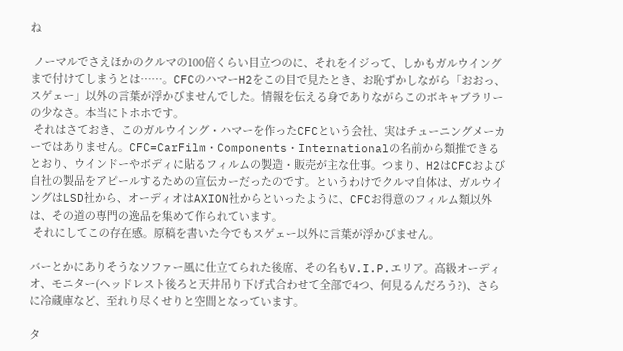ね

 ノーマルでさえほかのクルマの100倍くらい目立つのに、それをイジって、しかもガルウイングまで付けてしまうとは……。CFCのハマーH2をこの目で見たとき、お恥ずかしながら「おおっ、スゲェー」以外の言葉が浮かびませんでした。情報を伝える身でありながらこのボキャブラリーの少なさ。本当にトホホです。
 それはさておき、このガルウイング・ハマーを作ったCFCという会社、実はチューニングメーカーではありません。CFC=CarFilm・Components・Internationalの名前から類推できるとおり、ウインドーやボディに貼るフィルムの製造・販売が主な仕事。つまり、H2はCFCおよび自社の製品をアピールするための宣伝カーだったのです。というわけでクルマ自体は、ガルウイングはLSD社から、オーディオはAXION社からといったように、CFCお得意のフィルム類以外は、その道の専門の逸品を集めて作られています。
 それにしてこの存在感。原稿を書いた今でもスゲェー以外に言葉が浮かびません。

バーとかにありそうなソファー風に仕立てられた後席、その名もV.I.P.エリア。高級オーディオ、モニター(ヘッドレスト後ろと天井吊り下げ式合わせて全部で4つ、何見るんだろう?)、さらに冷蔵庫など、至れり尽くせりと空間となっています。

タ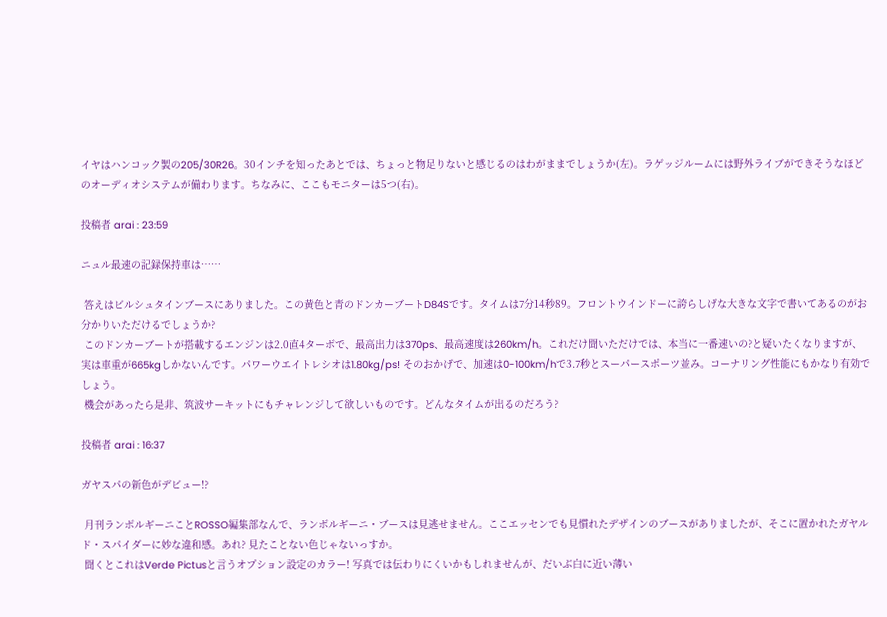イヤはハンコック製の205/30R26。30インチを知ったあとでは、ちょっと物足りないと感じるのはわがままでしょうか(左)。ラゲッジルームには野外ライブができそうなほどのオーディオシステムが備わります。ちなみに、ここもモニターは5つ(右)。

投稿者 arai : 23:59

ニュル最速の記録保持車は……

 答えはビルシュタインブースにありました。この黄色と青のドンカーブートD84Sです。タイムは7分14秒89。フロントウインドーに誇らしげな大きな文字で書いてあるのがお分かりいただけるでしょうか?
 このドンカーブートが搭載するエンジンは2.0直4ターボで、最高出力は370ps、最高速度は260km/h。これだけ聞いただけでは、本当に一番速いの?と疑いたくなりますが、実は車重が665kgしかないんです。パワーウエイトレシオは1.80kg/ps! そのおかげで、加速は0-100km/hで3.7秒とスーパースポーツ並み。コーナリング性能にもかなり有効でしょう。
 機会があったら是非、筑波サーキットにもチャレンジして欲しいものです。どんなタイムが出るのだろう?

投稿者 arai : 16:37

ガヤスパの新色がデビュー!?

 月刊ランボルギーニことROSSO編集部なんで、ランボルギーニ・ブースは見逃せません。ここエッセンでも見慣れたデザインのブースがありましたが、そこに置かれたガヤルド・スパイダーに妙な違和感。あれ? 見たことない色じゃないっすか。
 聞くとこれはVerde Pictusと言うオプション設定のカラー! 写真では伝わりにくいかもしれませんが、だいぶ白に近い薄い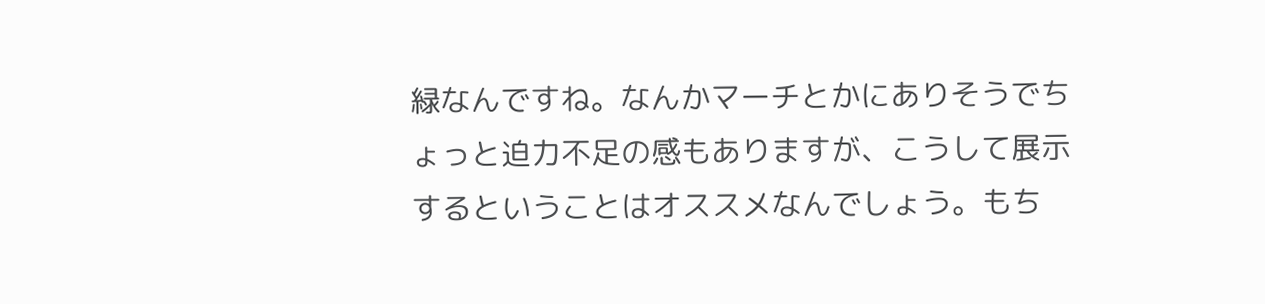緑なんですね。なんかマーチとかにありそうでちょっと迫力不足の感もありますが、こうして展示するということはオススメなんでしょう。もち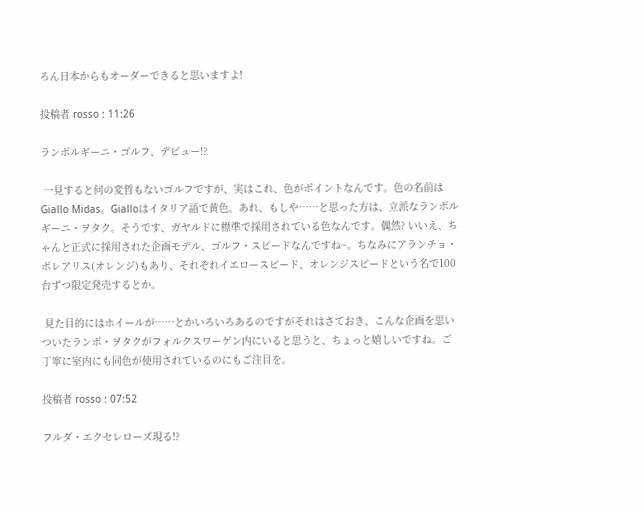ろん日本からもオーダーできると思いますよ!

投稿者 rosso : 11:26

ランボルギーニ・ゴルフ、デビュー!?

 一見すると何の変哲もないゴルフですが、実はこれ、色がポイントなんです。色の名前はGiallo Midas。Gialloはイタリア語で黄色。あれ、もしや……と思った方は、立派なランボルギーニ・ヲタク。そうです、ガヤルドに標準で採用されている色なんです。偶然? いいえ、ちゃんと正式に採用された企画モデル、ゴルフ・スピードなんですね~。ちなみにアランチョ・ボレアリス(オレンジ)もあり、それぞれイエロースピード、オレンジスピードという名で100台ずつ限定発売するとか。

 見た目的にはホイールが……とかいろいろあるのですがそれはさておき、こんな企画を思いついたランボ・ヲタクがフォルクスワーゲン内にいると思うと、ちょっと嬉しいですね。ご丁寧に室内にも同色が使用されているのにもご注目を。

投稿者 rosso : 07:52

フルダ・エクセレローズ現る!?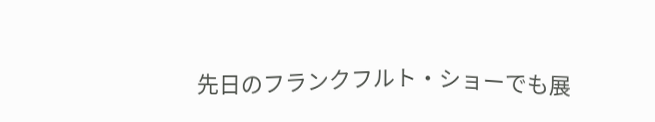先日のフランクフルト・ショーでも展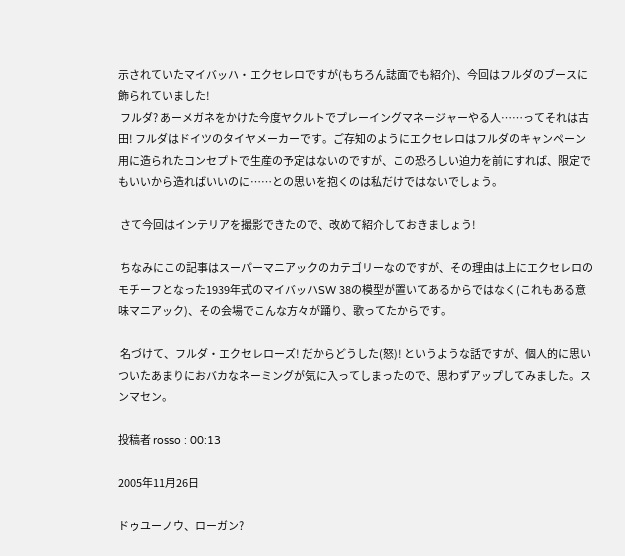示されていたマイバッハ・エクセレロですが(もちろん誌面でも紹介)、今回はフルダのブースに飾られていました!
 フルダ? あーメガネをかけた今度ヤクルトでプレーイングマネージャーやる人……ってそれは古田! フルダはドイツのタイヤメーカーです。ご存知のようにエクセレロはフルダのキャンペーン用に造られたコンセプトで生産の予定はないのですが、この恐ろしい迫力を前にすれば、限定でもいいから造ればいいのに……との思いを抱くのは私だけではないでしょう。

 さて今回はインテリアを撮影できたので、改めて紹介しておきましょう!

 ちなみにこの記事はスーパーマニアックのカテゴリーなのですが、その理由は上にエクセレロのモチーフとなった1939年式のマイバッハSW 38の模型が置いてあるからではなく(これもある意味マニアック)、その会場でこんな方々が踊り、歌ってたからです。

 名づけて、フルダ・エクセレローズ! だからどうした(怒)! というような話ですが、個人的に思いついたあまりにおバカなネーミングが気に入ってしまったので、思わずアップしてみました。スンマセン。

投稿者 rosso : 00:13

2005年11月26日

ドゥユーノウ、ローガン?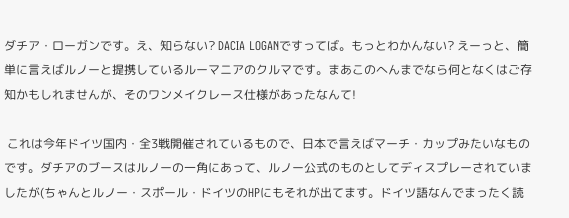ダチア・ローガンです。え、知らない? DACIA LOGANですってば。もっとわかんない? えーっと、簡単に言えばルノーと提携しているルーマニアのクルマです。まあこのへんまでなら何となくはご存知かもしれませんが、そのワンメイクレース仕様があったなんて!

 これは今年ドイツ国内・全3戦開催されているもので、日本で言えばマーチ・カップみたいなものです。ダチアのブースはルノーの一角にあって、ルノー公式のものとしてディスプレーされていましたが(ちゃんとルノー・スポール・ドイツのHPにもそれが出てます。ドイツ語なんでまったく読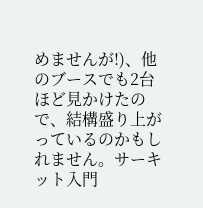めませんが!)、他のブースでも2台ほど見かけたので、結構盛り上がっているのかもしれません。サーキット入門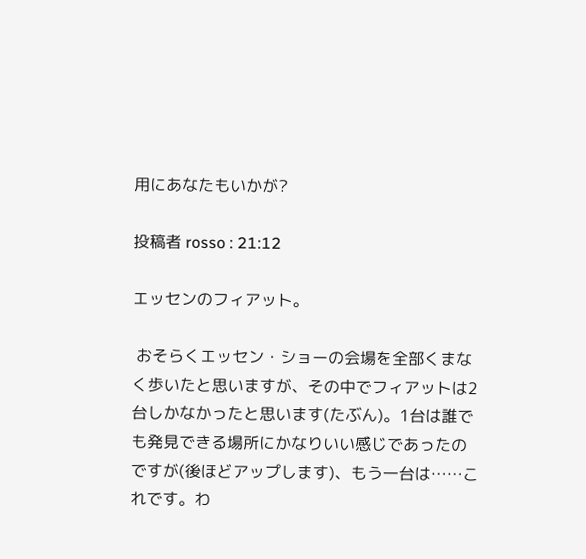用にあなたもいかが?

投稿者 rosso : 21:12

エッセンのフィアット。

 おそらくエッセン・ショーの会場を全部くまなく歩いたと思いますが、その中でフィアットは2台しかなかったと思います(たぶん)。1台は誰でも発見できる場所にかなりいい感じであったのですが(後ほどアップします)、もう一台は……これです。わ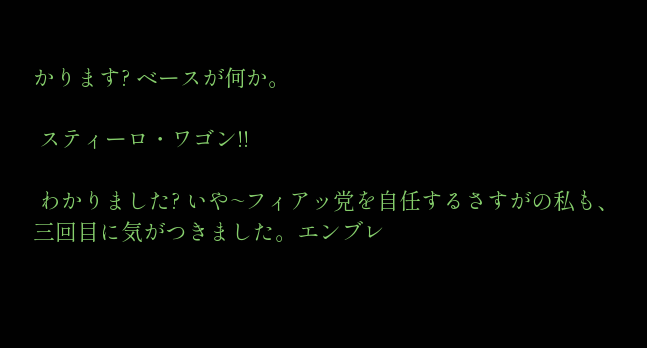かります? ベースが何か。

 スティーロ・ワゴン!!

 わかりました? いや~フィアッ党を自任するさすがの私も、三回目に気がつきました。エンブレ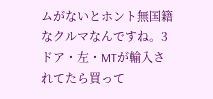ムがないとホント無国籍なクルマなんですね。3ドア・左・MTが輸入されてたら買って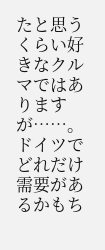たと思うくらい好きなクルマではありますが……。ドイツでどれだけ需要があるかもち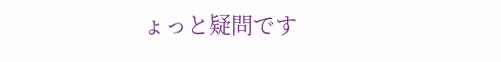ょっと疑問です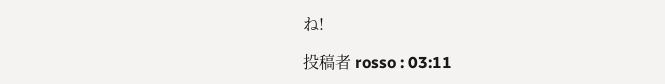ね!

投稿者 rosso : 03:11